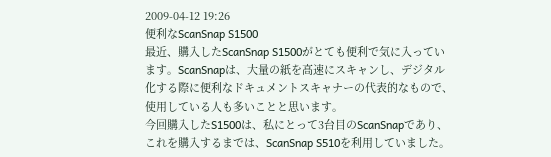2009-04-12 19:26
便利なScanSnap S1500
最近、購入したScanSnap S1500がとても便利で気に入っています。ScanSnapは、大量の紙を高速にスキャンし、デジタル化する際に便利なドキュメントスキャナーの代表的なもので、使用している人も多いことと思います。
今回購入したS1500は、私にとって3台目のScanSnapであり、これを購入するまでは、ScanSnap S510を利用していました。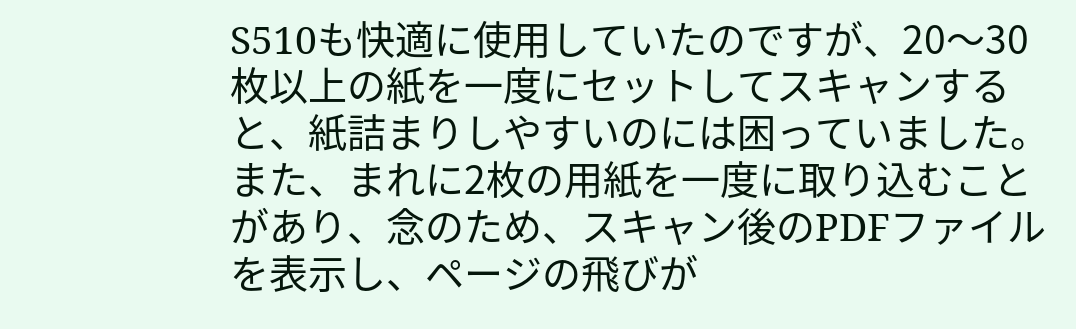S510も快適に使用していたのですが、20〜30枚以上の紙を一度にセットしてスキャンすると、紙詰まりしやすいのには困っていました。また、まれに2枚の用紙を一度に取り込むことがあり、念のため、スキャン後のPDFファイルを表示し、ページの飛びが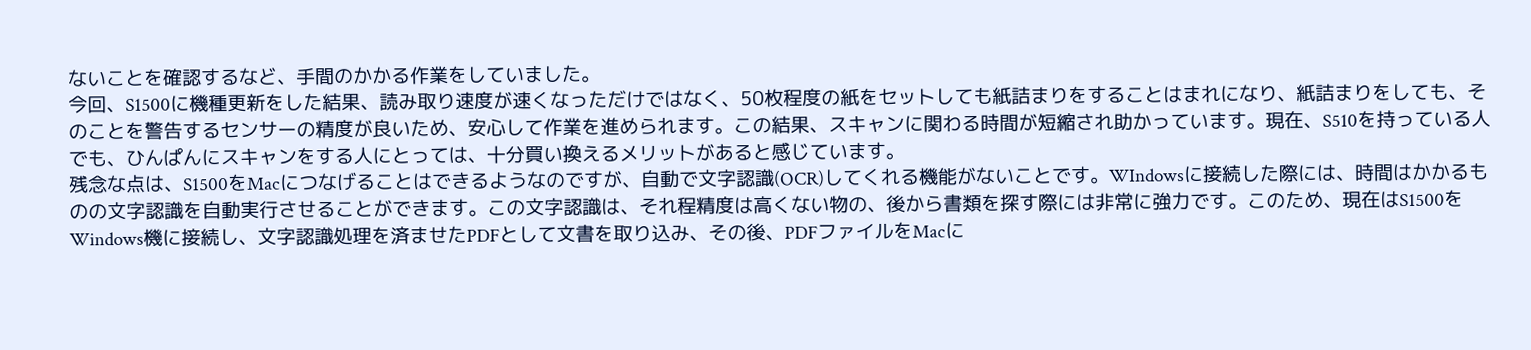ないことを確認するなど、手間のかかる作業をしていました。
今回、S1500に機種更新をした結果、読み取り速度が速くなっただけではなく、50枚程度の紙をセットしても紙詰まりをすることはまれになり、紙詰まりをしても、そのことを警告するセンサーの精度が良いため、安心して作業を進められます。この結果、スキャンに関わる時間が短縮され助かっています。現在、S510を持っている人でも、ひんぱんにスキャンをする人にとっては、十分買い換えるメリットがあると感じています。
残念な点は、S1500をMacにつなげることはできるようなのですが、自動で文字認識(OCR)してくれる機能がないことです。WIndowsに接続した際には、時間はかかるものの文字認識を自動実行させることができます。この文字認識は、それ程精度は高くない物の、後から書類を探す際には非常に強力です。このため、現在はS1500をWindows機に接続し、文字認識処理を済ませたPDFとして文書を取り込み、その後、PDFファイルをMacに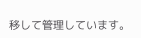移して管理しています。